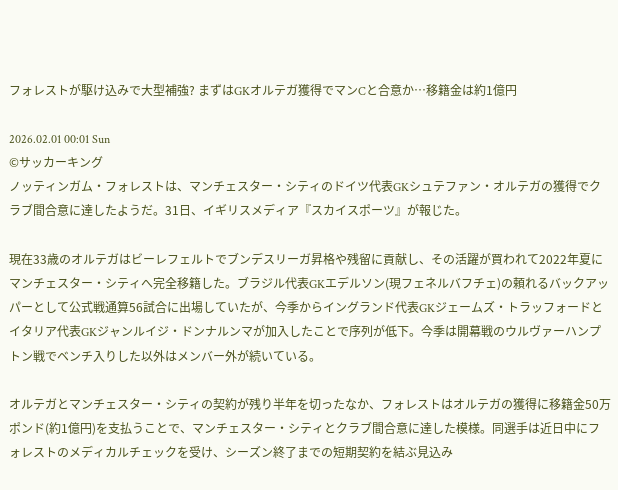フォレストが駆け込みで大型補強? まずはGKオルテガ獲得でマンCと合意か…移籍金は約1億円

2026.02.01 00:01 Sun
©サッカーキング
ノッティンガム・フォレストは、マンチェスター・シティのドイツ代表GKシュテファン・オルテガの獲得でクラブ間合意に達したようだ。31日、イギリスメディア『スカイスポーツ』が報じた。

現在33歳のオルテガはビーレフェルトでブンデスリーガ昇格や残留に貢献し、その活躍が買われて2022年夏にマンチェスター・シティへ完全移籍した。ブラジル代表GKエデルソン(現フェネルバフチェ)の頼れるバックアッパーとして公式戦通算56試合に出場していたが、今季からイングランド代表GKジェームズ・トラッフォードとイタリア代表GKジャンルイジ・ドンナルンマが加入したことで序列が低下。今季は開幕戦のウルヴァーハンプトン戦でベンチ入りした以外はメンバー外が続いている。

オルテガとマンチェスター・シティの契約が残り半年を切ったなか、フォレストはオルテガの獲得に移籍金50万ポンド(約1億円)を支払うことで、マンチェスター・シティとクラブ間合意に達した模様。同選手は近日中にフォレストのメディカルチェックを受け、シーズン終了までの短期契約を結ぶ見込み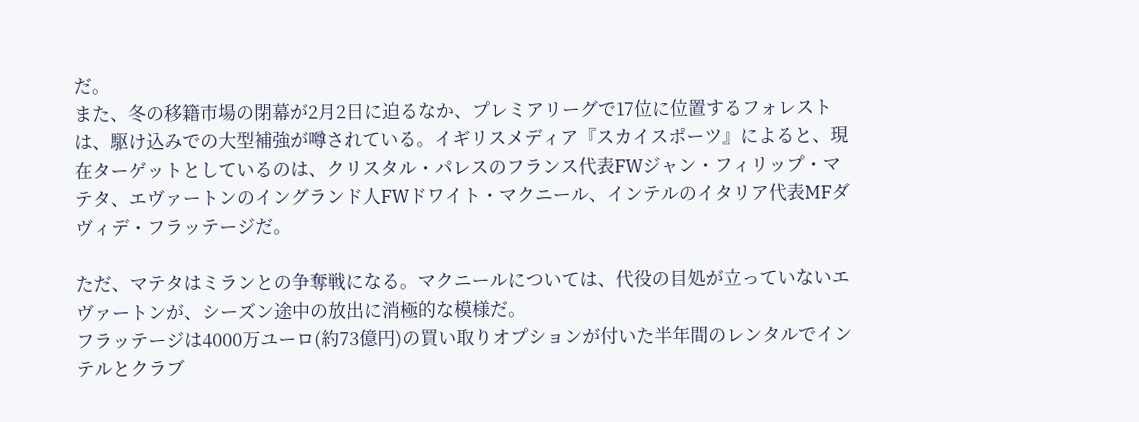だ。
また、冬の移籍市場の閉幕が2月2日に迫るなか、プレミアリーグで17位に位置するフォレストは、駆け込みでの大型補強が噂されている。イギリスメディア『スカイスポーツ』によると、現在ターゲットとしているのは、クリスタル・パレスのフランス代表FWジャン・フィリップ・マテタ、エヴァートンのイングランド人FWドワイト・マクニール、インテルのイタリア代表MFダヴィデ・フラッテージだ。

ただ、マテタはミランとの争奪戦になる。マクニールについては、代役の目処が立っていないエヴァートンが、シーズン途中の放出に消極的な模様だ。
フラッテージは4000万ユーロ(約73億円)の買い取りオプションが付いた半年間のレンタルでインテルとクラブ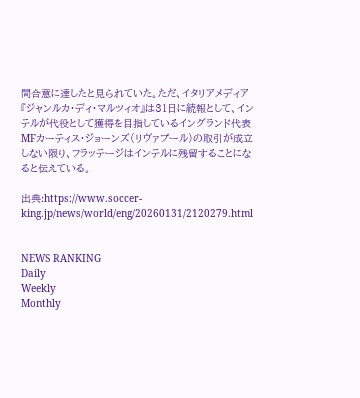間合意に達したと見られていた。ただ、イタリアメディア『ジャンルカ・ディ・マルツィオ』は31日に続報として、インテルが代役として獲得を目指しているイングランド代表MFカーティス・ジョーンズ(リヴァプール)の取引が成立しない限り、フラッテージはインテルに残留することになると伝えている。

出典:https://www.soccer-king.jp/news/world/eng/20260131/2120279.html


NEWS RANKING
Daily
Weekly
Monthly